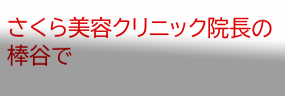さくら美容クリニック院長の棒谷で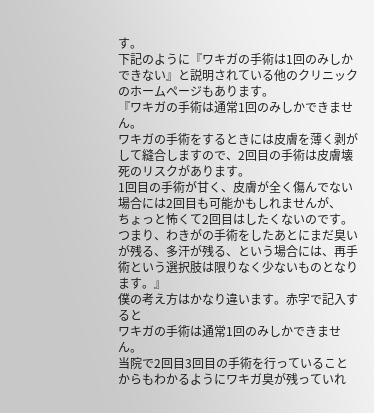す。
下記のように『ワキガの手術は1回のみしかできない』と説明されている他のクリニックのホームページもあります。
『ワキガの手術は通常1回のみしかできません。
ワキガの手術をするときには皮膚を薄く剥がして縫合しますので、2回目の手術は皮膚壊死のリスクがあります。
1回目の手術が甘く、皮膚が全く傷んでない場合には2回目も可能かもしれませんが、
ちょっと怖くて2回目はしたくないのです。
つまり、わきがの手術をしたあとにまだ臭いが残る、多汗が残る、という場合には、再手術という選択肢は限りなく少ないものとなります。』
僕の考え方はかなり違います。赤字で記入すると
ワキガの手術は通常1回のみしかできません。
当院で2回目3回目の手術を行っていることからもわかるようにワキガ臭が残っていれ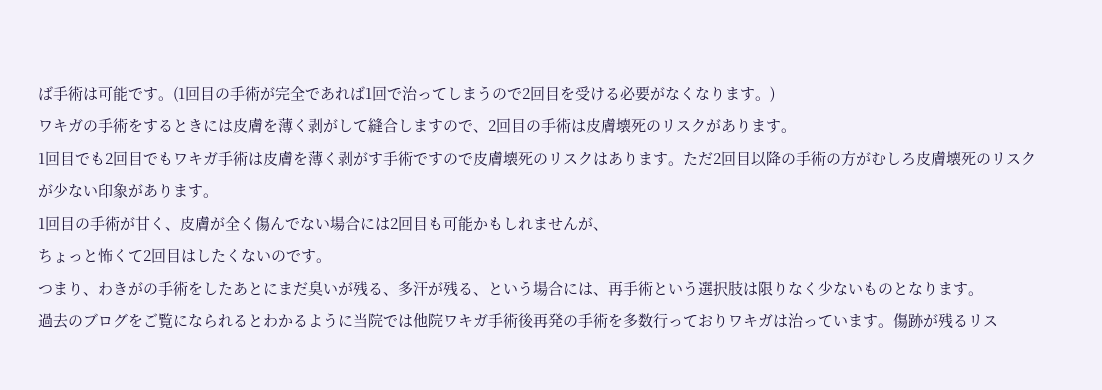ば手術は可能です。(1回目の手術が完全であれば1回で治ってしまうので2回目を受ける必要がなくなります。)
ワキガの手術をするときには皮膚を薄く剥がして縫合しますので、2回目の手術は皮膚壊死のリスクがあります。
1回目でも2回目でもワキガ手術は皮膚を薄く剥がす手術ですので皮膚壊死のリスクはあります。ただ2回目以降の手術の方がむしろ皮膚壊死のリスクが少ない印象があります。
1回目の手術が甘く、皮膚が全く傷んでない場合には2回目も可能かもしれませんが、
ちょっと怖くて2回目はしたくないのです。
つまり、わきがの手術をしたあとにまだ臭いが残る、多汗が残る、という場合には、再手術という選択肢は限りなく少ないものとなります。
過去のブログをご覧になられるとわかるように当院では他院ワキガ手術後再発の手術を多数行っておりワキガは治っています。傷跡が残るリス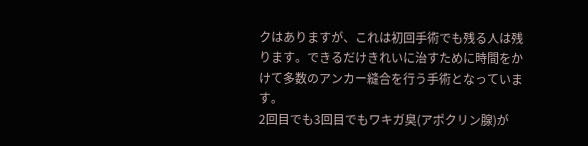クはありますが、これは初回手術でも残る人は残ります。できるだけきれいに治すために時間をかけて多数のアンカー縫合を行う手術となっています。
2回目でも3回目でもワキガ臭(アポクリン腺)が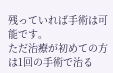残っていれば手術は可能です。
ただ治療が初めての方は1回の手術で治る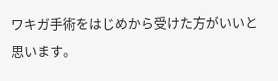ワキガ手術をはじめから受けた方がいいと思います。